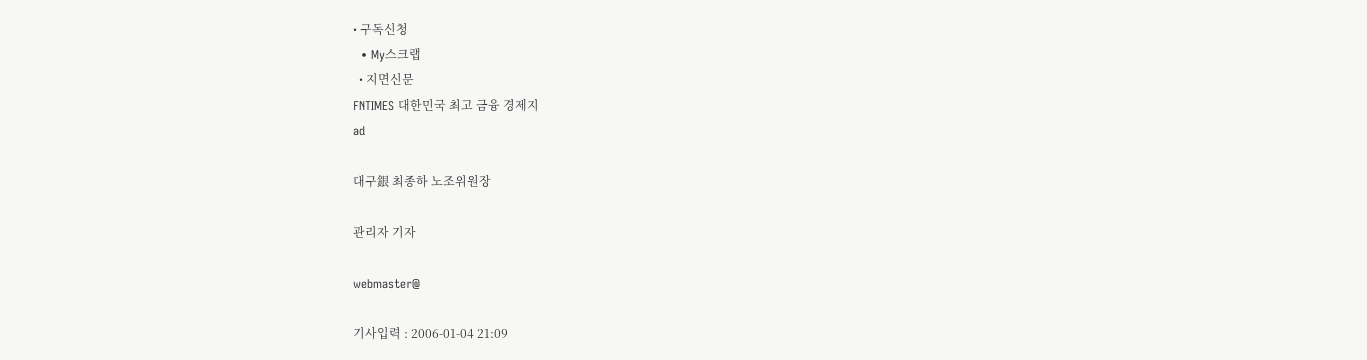• 구독신청
  • My스크랩
  • 지면신문
FNTIMES 대한민국 최고 금융 경제지
ad

대구銀 최종하 노조위원장

관리자 기자

webmaster@

기사입력 : 2006-01-04 21:09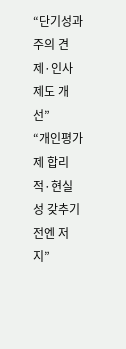“단기성과주의 견제·인사제도 개선”
“개인평가제 합리적·현실성 갖추기 전엔 저지”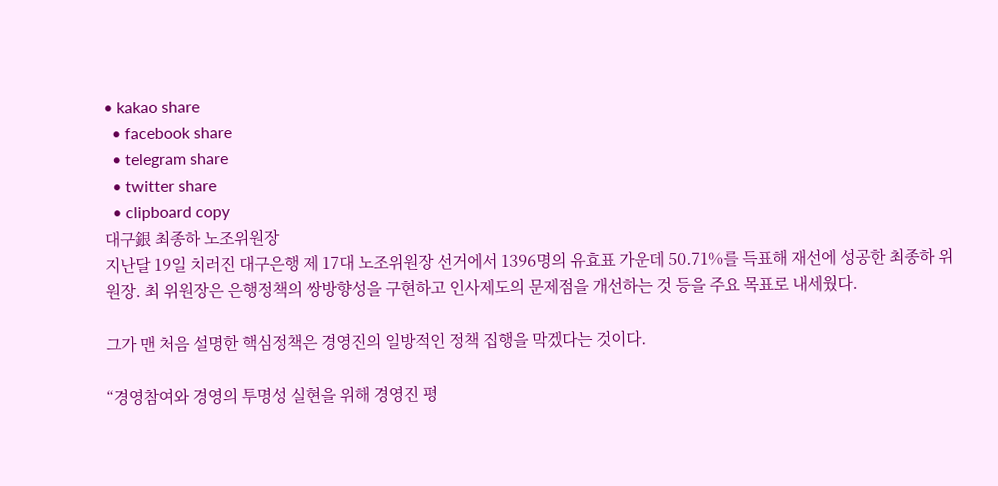• kakao share
  • facebook share
  • telegram share
  • twitter share
  • clipboard copy
대구銀 최종하 노조위원장
지난달 19일 치러진 대구은행 제 17대 노조위원장 선거에서 1396명의 유효표 가운데 50.71%를 득표해 재선에 성공한 최종하 위원장. 최 위원장은 은행정책의 쌍방향성을 구현하고 인사제도의 문제점을 개선하는 것 등을 주요 목표로 내세웠다.

그가 맨 처음 설명한 핵심정책은 경영진의 일방적인 정책 집행을 막겠다는 것이다.

“경영참여와 경영의 투명성 실현을 위해 경영진 평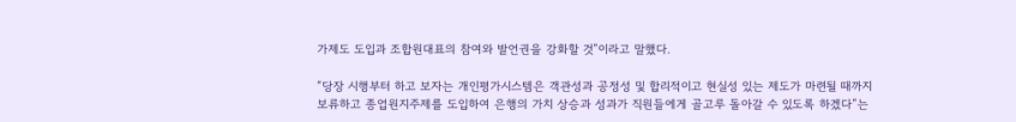가제도 도입과 조합원대표의 참여와 발언권을 강화할 것”이라고 말했다.

“당장 시행부터 하고 보자는 개인평가시스템은 객관성과 공정성 및 합리적이고 현실성 있는 제도가 마련될 때까지 보류하고 종업원지주제를 도입하여 은행의 가치 상승과 성과가 직원들에게 골고루 돌아갈 수 있도록 하겠다”는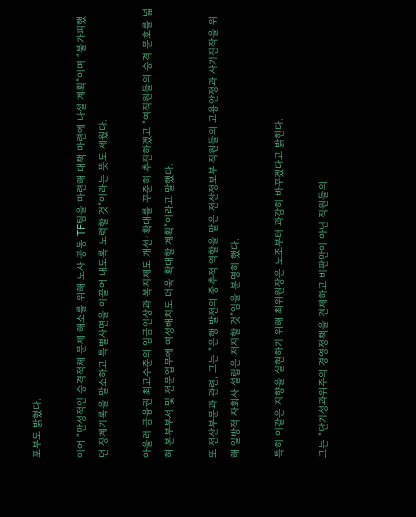포부도 밝혔다.

이어 “만성적인 승격적체 문제 해소를 위해 노사 공동 TF팀을 마련해 대책 마련에 나설 계획”이며 “불가피했던 징계기록을 말소하고 특별사면을 이끌어 내도록 노력할 것”이라는 뜻도 세웠다.

아울러 금융권 최고수준의 임금인상과 복지제도 개선·확대를 꾸준히 추진하겠고 “여직원들의 승격 문호를 넓혀 본부부서 및 전문업무에 여성배치도 더욱 확대할 계획”이라고 말했다.

또 전산부문과 관련, 그는 “은행 발전의 중추적 역할을 맡은 전산정보부 직원들의 고용안정과 사기진작을 위해 일방적 자회사 설립은 저지할 것”임을 분명히 했다.

특히 이같은 지향을 실현하기 위해 최위원장은 노조부터 과감히 바꾸겠다고 밝힌다.

그는 “단기성과위주의 경영정책을 견제하고 비판만이 아닌 직원들의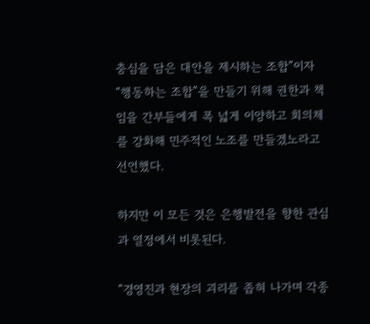충심을 담은 대안을 제시하는 조합”이자 “행동하는 조합”을 만들기 위해 권한과 책임을 간부들에게 폭 넓게 이양하고 회의체를 강화해 민주적인 노조를 만들겠노라고 선언했다.

하지만 이 모든 것은 은행발전을 향한 관심과 열정에서 비롯된다.

“경영진과 현장의 괴리를 좁혀 나가며 각종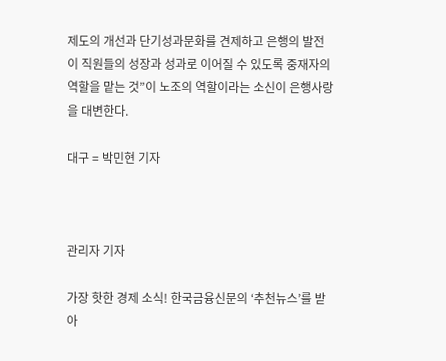제도의 개선과 단기성과문화를 견제하고 은행의 발전이 직원들의 성장과 성과로 이어질 수 있도록 중재자의 역할을 맡는 것”이 노조의 역할이라는 소신이 은행사랑을 대변한다.

대구 = 박민현 기자



관리자 기자

가장 핫한 경제 소식! 한국금융신문의 ‘추천뉴스’를 받아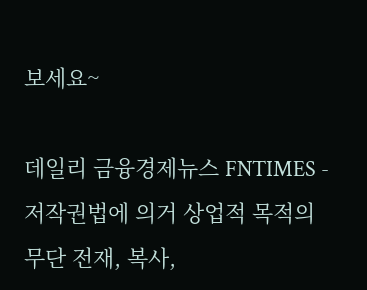보세요~

데일리 금융경제뉴스 FNTIMES - 저작권법에 의거 상업적 목적의 무단 전재, 복사,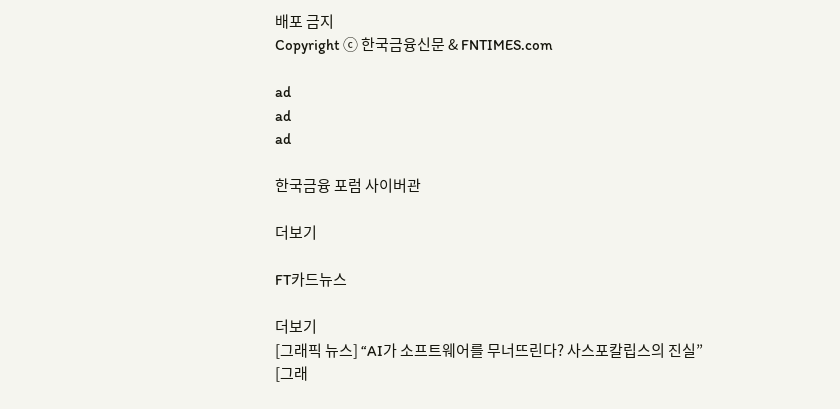배포 금지
Copyright ⓒ 한국금융신문 & FNTIMES.com

ad
ad
ad

한국금융 포럼 사이버관

더보기

FT카드뉴스

더보기
[그래픽 뉴스] “AI가 소프트웨어를 무너뜨린다? 사스포칼립스의 진실”
[그래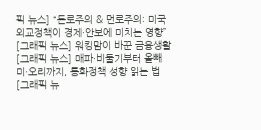픽 뉴스] “돈로주의 & 먼로주의: 미국 외교정책이 경제·안보에 미치는 영향”
[그래픽 뉴스] 워킹맘이 바꾼 금융생활
[그래픽 뉴스] 매파·비둘기부터 올빼미·오리까지, 통화정책 성향 읽는 법
[그래픽 뉴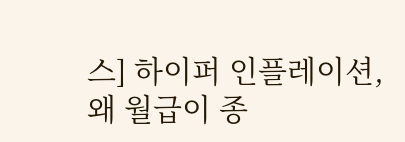스] 하이퍼 인플레이션, 왜 월급이 종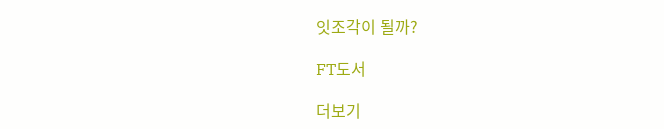잇조각이 될까?

FT도서

더보기